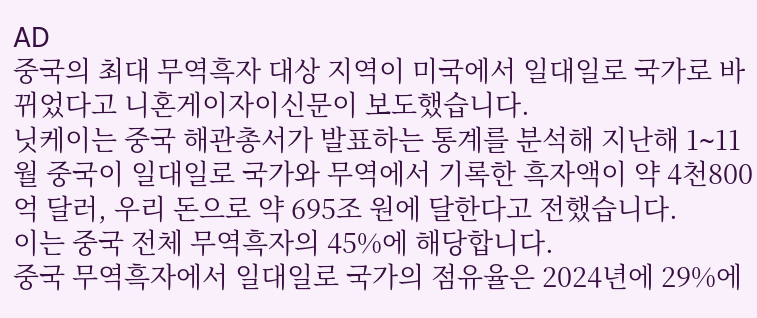AD
중국의 최대 무역흑자 대상 지역이 미국에서 일대일로 국가로 바뀌었다고 니혼게이자이신문이 보도했습니다.
닛케이는 중국 해관총서가 발표하는 통계를 분석해 지난해 1∼11월 중국이 일대일로 국가와 무역에서 기록한 흑자액이 약 4천800억 달러, 우리 돈으로 약 695조 원에 달한다고 전했습니다.
이는 중국 전체 무역흑자의 45%에 해당합니다.
중국 무역흑자에서 일대일로 국가의 점유율은 2024년에 29%에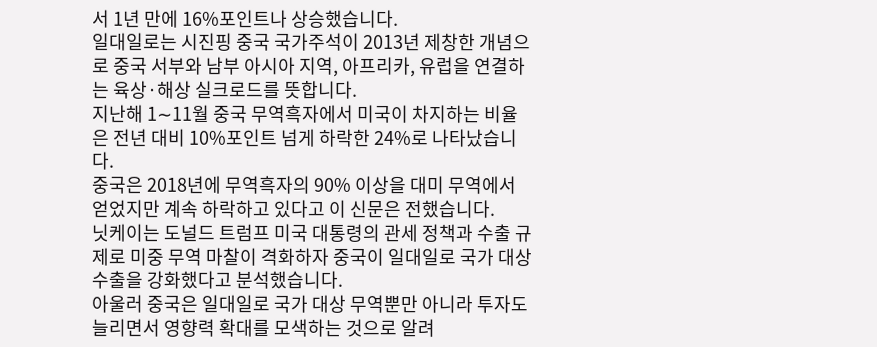서 1년 만에 16%포인트나 상승했습니다.
일대일로는 시진핑 중국 국가주석이 2013년 제창한 개념으로 중국 서부와 남부 아시아 지역, 아프리카, 유럽을 연결하는 육상·해상 실크로드를 뜻합니다.
지난해 1∼11월 중국 무역흑자에서 미국이 차지하는 비율은 전년 대비 10%포인트 넘게 하락한 24%로 나타났습니다.
중국은 2018년에 무역흑자의 90% 이상을 대미 무역에서 얻었지만 계속 하락하고 있다고 이 신문은 전했습니다.
닛케이는 도널드 트럼프 미국 대통령의 관세 정책과 수출 규제로 미중 무역 마찰이 격화하자 중국이 일대일로 국가 대상 수출을 강화했다고 분석했습니다.
아울러 중국은 일대일로 국가 대상 무역뿐만 아니라 투자도 늘리면서 영향력 확대를 모색하는 것으로 알려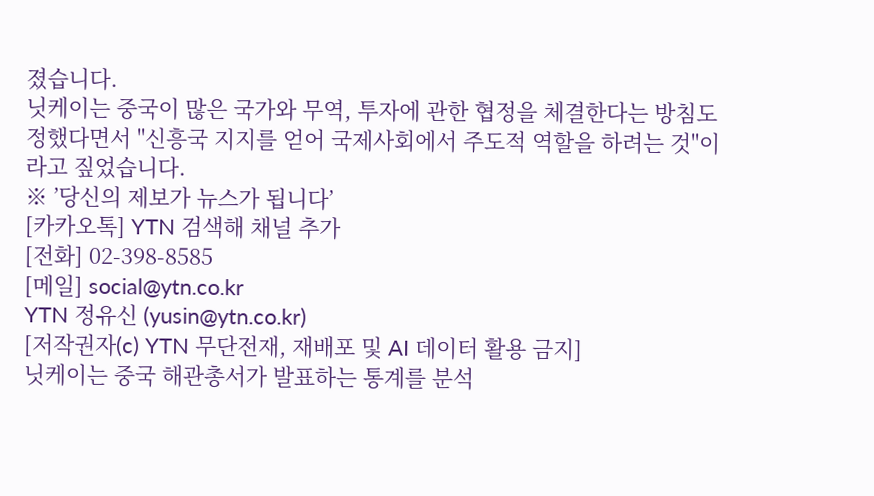졌습니다.
닛케이는 중국이 많은 국가와 무역, 투자에 관한 협정을 체결한다는 방침도 정했다면서 "신흥국 지지를 얻어 국제사회에서 주도적 역할을 하려는 것"이라고 짚었습니다.
※ ’당신의 제보가 뉴스가 됩니다’
[카카오톡] YTN 검색해 채널 추가
[전화] 02-398-8585
[메일] social@ytn.co.kr
YTN 정유신 (yusin@ytn.co.kr)
[저작권자(c) YTN 무단전재, 재배포 및 AI 데이터 활용 금지]
닛케이는 중국 해관총서가 발표하는 통계를 분석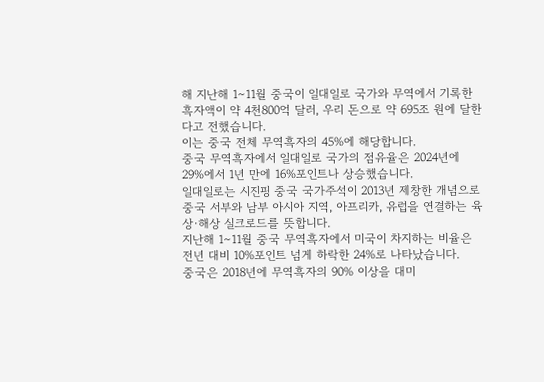해 지난해 1∼11월 중국이 일대일로 국가와 무역에서 기록한 흑자액이 약 4천800억 달러, 우리 돈으로 약 695조 원에 달한다고 전했습니다.
이는 중국 전체 무역흑자의 45%에 해당합니다.
중국 무역흑자에서 일대일로 국가의 점유율은 2024년에 29%에서 1년 만에 16%포인트나 상승했습니다.
일대일로는 시진핑 중국 국가주석이 2013년 제창한 개념으로 중국 서부와 남부 아시아 지역, 아프리카, 유럽을 연결하는 육상·해상 실크로드를 뜻합니다.
지난해 1∼11월 중국 무역흑자에서 미국이 차지하는 비율은 전년 대비 10%포인트 넘게 하락한 24%로 나타났습니다.
중국은 2018년에 무역흑자의 90% 이상을 대미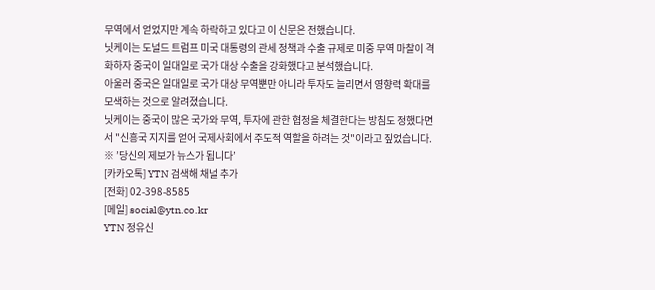무역에서 얻었지만 계속 하락하고 있다고 이 신문은 전했습니다.
닛케이는 도널드 트럼프 미국 대통령의 관세 정책과 수출 규제로 미중 무역 마찰이 격화하자 중국이 일대일로 국가 대상 수출을 강화했다고 분석했습니다.
아울러 중국은 일대일로 국가 대상 무역뿐만 아니라 투자도 늘리면서 영향력 확대를 모색하는 것으로 알려졌습니다.
닛케이는 중국이 많은 국가와 무역, 투자에 관한 협정을 체결한다는 방침도 정했다면서 "신흥국 지지를 얻어 국제사회에서 주도적 역할을 하려는 것"이라고 짚었습니다.
※ ’당신의 제보가 뉴스가 됩니다’
[카카오톡] YTN 검색해 채널 추가
[전화] 02-398-8585
[메일] social@ytn.co.kr
YTN 정유신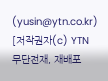(yusin@ytn.co.kr)
[저작권자(c) YTN 무단전재, 재배포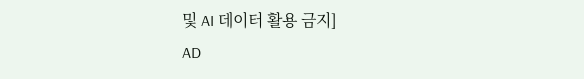및 AI 데이터 활용 금지]
AD